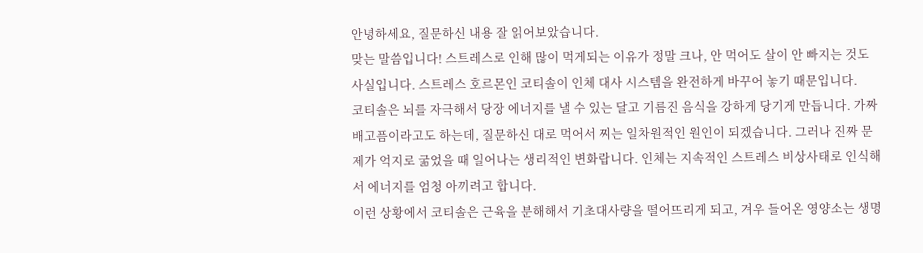안녕하세요, 질문하신 내용 잘 읽어보았습니다.
맞는 말씀입니다! 스트레스로 인해 많이 먹게되는 이유가 정말 크나, 안 먹어도 살이 안 빠지는 것도 사실입니다. 스트레스 호르몬인 코티솔이 인체 대사 시스템을 완전하게 바꾸어 놓기 때문입니다.
코티솔은 뇌를 자극해서 당장 에너지를 낼 수 있는 달고 기름진 음식을 강하게 당기게 만듭니다. 가짜 배고픔이라고도 하는데, 질문하신 대로 먹어서 찌는 일차원적인 원인이 되겠습니다. 그러나 진짜 문제가 억지로 굶었을 때 일어나는 생리적인 변화랍니다. 인체는 지속적인 스트레스 비상사태로 인식해서 에너지를 엄청 아끼려고 합니다.
이런 상황에서 코티솔은 근육을 분해해서 기초대사량을 떨어뜨리게 되고, 겨우 들어온 영양소는 생명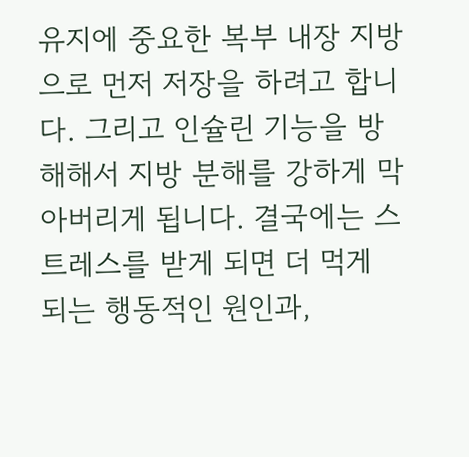유지에 중요한 복부 내장 지방으로 먼저 저장을 하려고 합니다. 그리고 인슐린 기능을 방해해서 지방 분해를 강하게 막아버리게 됩니다. 결국에는 스트레스를 받게 되면 더 먹게 되는 행동적인 원인과,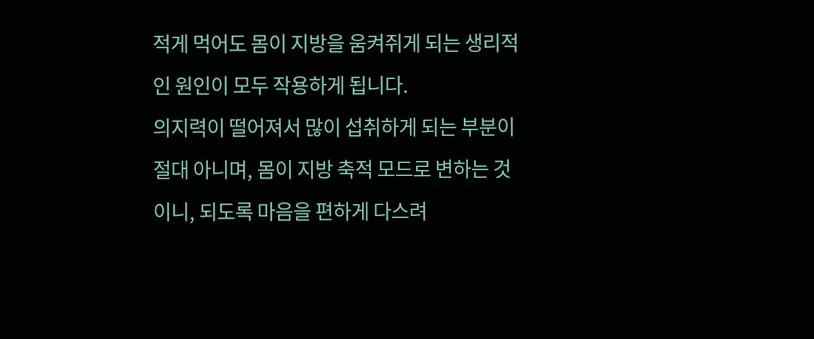적게 먹어도 몸이 지방을 움켜쥐게 되는 생리적인 원인이 모두 작용하게 됩니다.
의지력이 떨어져서 많이 섭취하게 되는 부분이 절대 아니며, 몸이 지방 축적 모드로 변하는 것이니, 되도록 마음을 편하게 다스려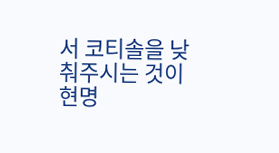서 코티솔을 낮춰주시는 것이 현명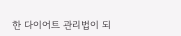한 다이어트 관리법이 되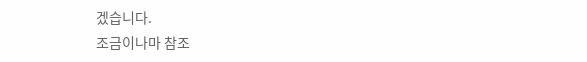겠습니다.
조금이나마 참조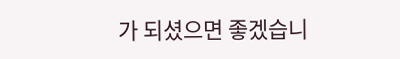가 되셨으면 좋겠습니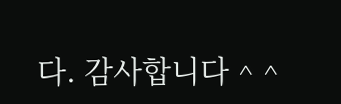다. 감사합니다 ^ ^